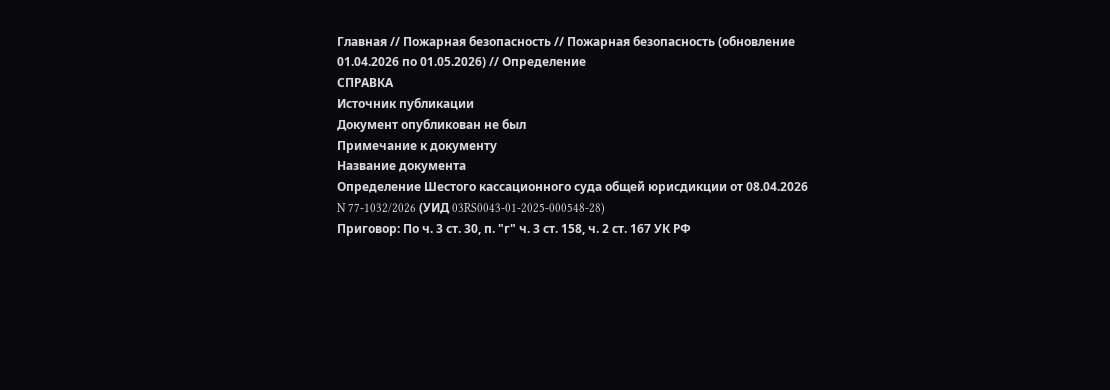Главная // Пожарная безопасность // Пожарная безопасность (обновление 01.04.2026 по 01.05.2026) // Определение
СПРАВКА
Источник публикации
Документ опубликован не был
Примечание к документу
Название документа
Определение Шестого кассационного суда общей юрисдикции от 08.04.2026 N 77-1032/2026 (УИД 03RS0043-01-2025-000548-28)
Приговор: По ч. 3 ст. 30, п. "г" ч. 3 ст. 158, ч. 2 ст. 167 УК РФ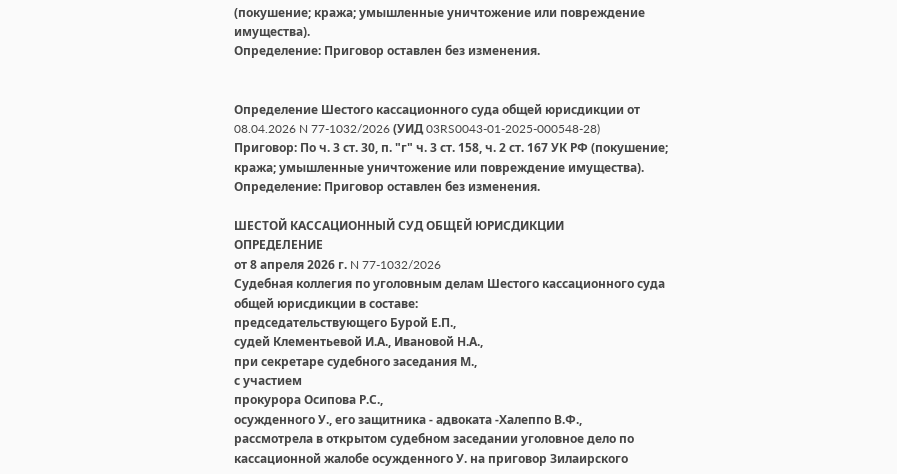(покушение; кража; умышленные уничтожение или повреждение имущества).
Определение: Приговор оставлен без изменения.


Определение Шестого кассационного суда общей юрисдикции от 08.04.2026 N 77-1032/2026 (УИД 03RS0043-01-2025-000548-28)
Приговор: По ч. 3 ст. 30, п. "г" ч. 3 ст. 158, ч. 2 ст. 167 УК РФ (покушение; кража; умышленные уничтожение или повреждение имущества).
Определение: Приговор оставлен без изменения.

ШЕСТОЙ КАССАЦИОННЫЙ СУД ОБЩЕЙ ЮРИСДИКЦИИ
ОПРЕДЕЛЕНИЕ
от 8 апреля 2026 г. N 77-1032/2026
Судебная коллегия по уголовным делам Шестого кассационного суда общей юрисдикции в составе:
председательствующего Бурой Е.П.,
судей Клементьевой И.А., Ивановой Н.А.,
при секретаре судебного заседания М.,
с участием
прокурора Осипова Р.С.,
осужденного У., его защитника - адвоката -Халеппо В.Ф.,
рассмотрела в открытом судебном заседании уголовное дело по кассационной жалобе осужденного У. на приговор Зилаирского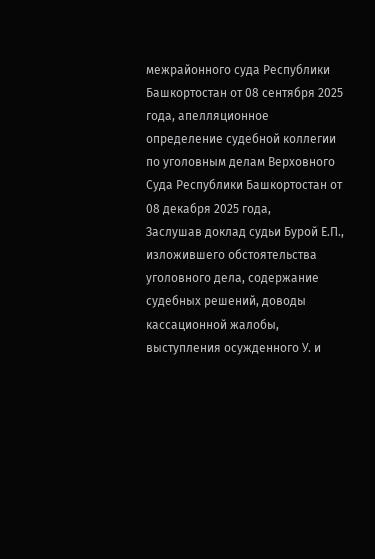межрайонного суда Республики Башкортостан от 08 сентября 2025 года, апелляционное определение судебной коллегии по уголовным делам Верховного Суда Республики Башкортостан от 08 декабря 2025 года,
Заслушав доклад судьи Бурой Е.П., изложившего обстоятельства уголовного дела, содержание судебных решений, доводы кассационной жалобы, выступления осужденного У. и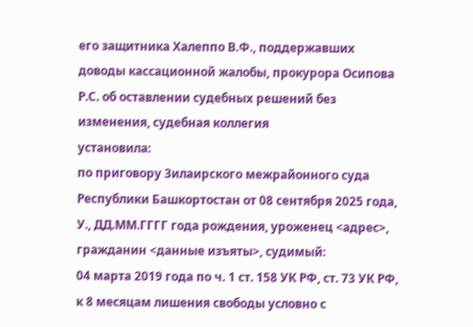его защитника Халеппо В.Ф., поддержавших доводы кассационной жалобы, прокурора Осипова Р.С. об оставлении судебных решений без изменения, судебная коллегия
установила:
по приговору Зилаирского межрайонного суда Республики Башкортостан от 08 сентября 2025 года,
У., ДД.ММ.ГГГГ года рождения, уроженец <адрес>, гражданин <данные изъяты>, судимый:
04 марта 2019 года по ч. 1 ст. 158 УК РФ, ст. 73 УК РФ, к 8 месяцам лишения свободы условно с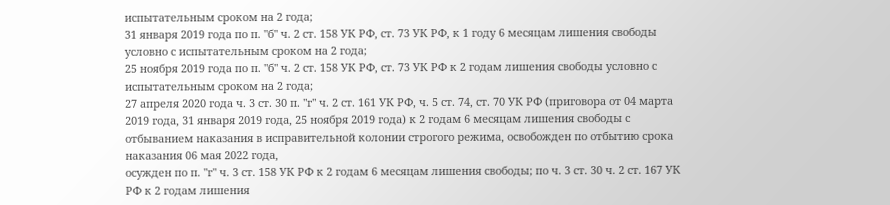испытательным сроком на 2 года;
31 января 2019 года по п. "б" ч. 2 ст. 158 УК РФ, ст. 73 УК РФ, к 1 году 6 месяцам лишения свободы условно с испытательным сроком на 2 года;
25 ноября 2019 года по п. "б" ч. 2 ст. 158 УК РФ, ст. 73 УК РФ к 2 годам лишения свободы условно с испытательным сроком на 2 года;
27 апреля 2020 года ч. 3 ст. 30 п. "г" ч. 2 ст. 161 УК РФ, ч. 5 ст. 74, ст. 70 УК РФ (приговора от 04 марта 2019 года, 31 января 2019 года, 25 ноября 2019 года) к 2 годам 6 месяцам лишения свободы с отбыванием наказания в исправительной колонии строгого режима, освобожден по отбытию срока наказания 06 мая 2022 года,
осужден по п. "г" ч. 3 ст. 158 УК РФ к 2 годам 6 месяцам лишения свободы; по ч. 3 ст. 30 ч. 2 ст. 167 УК РФ к 2 годам лишения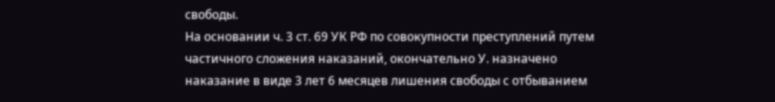свободы.
На основании ч. 3 ст. 69 УК РФ по совокупности преступлений путем частичного сложения наказаний, окончательно У. назначено наказание в виде 3 лет 6 месяцев лишения свободы с отбыванием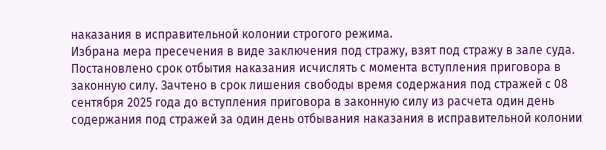наказания в исправительной колонии строгого режима.
Избрана мера пресечения в виде заключения под стражу, взят под стражу в зале суда. Постановлено срок отбытия наказания исчислять с момента вступления приговора в законную силу. Зачтено в срок лишения свободы время содержания под стражей с 08 сентября 2025 года до вступления приговора в законную силу из расчета один день содержания под стражей за один день отбывания наказания в исправительной колонии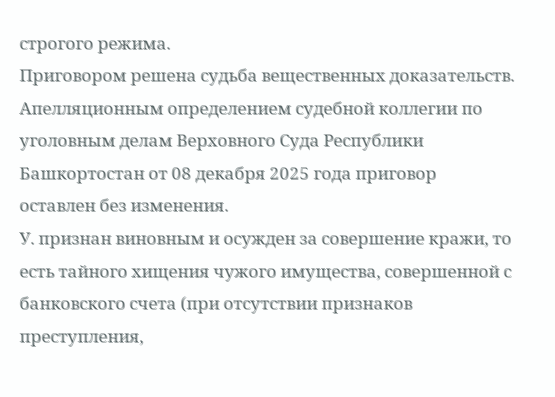строгого режима.
Приговором решена судьба вещественных доказательств.
Апелляционным определением судебной коллегии по уголовным делам Верховного Суда Республики Башкортостан от 08 декабря 2025 года приговор оставлен без изменения.
У. признан виновным и осужден за совершение кражи, то есть тайного хищения чужого имущества, совершенной с банковского счета (при отсутствии признаков преступления,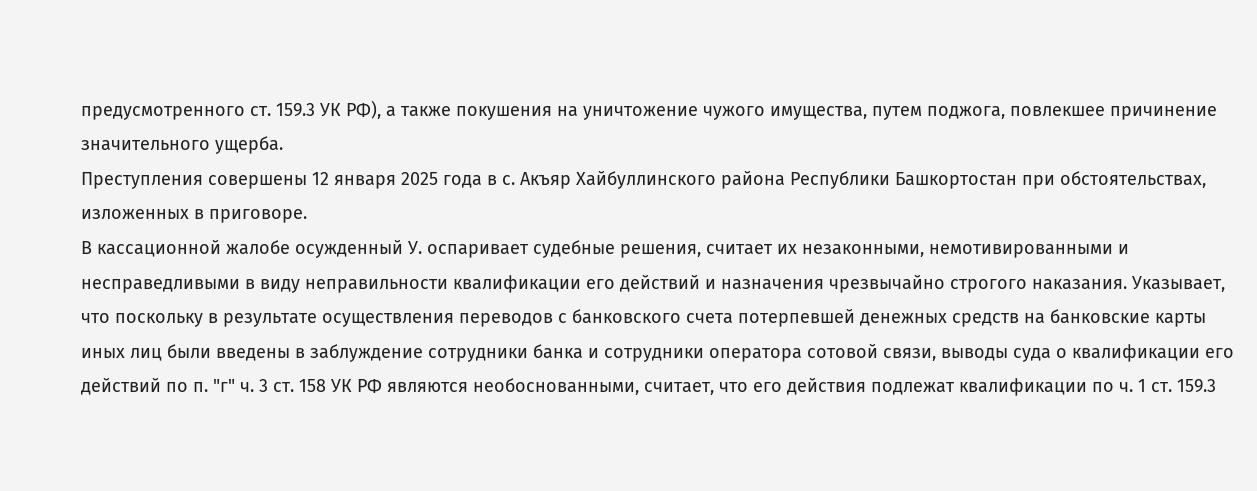предусмотренного ст. 159.3 УК РФ), а также покушения на уничтожение чужого имущества, путем поджога, повлекшее причинение значительного ущерба.
Преступления совершены 12 января 2025 года в с. Акъяр Хайбуллинского района Республики Башкортостан при обстоятельствах, изложенных в приговоре.
В кассационной жалобе осужденный У. оспаривает судебные решения, считает их незаконными, немотивированными и несправедливыми в виду неправильности квалификации его действий и назначения чрезвычайно строгого наказания. Указывает, что поскольку в результате осуществления переводов с банковского счета потерпевшей денежных средств на банковские карты иных лиц были введены в заблуждение сотрудники банка и сотрудники оператора сотовой связи, выводы суда о квалификации его действий по п. "г" ч. 3 ст. 158 УК РФ являются необоснованными, считает, что его действия подлежат квалификации по ч. 1 ст. 159.3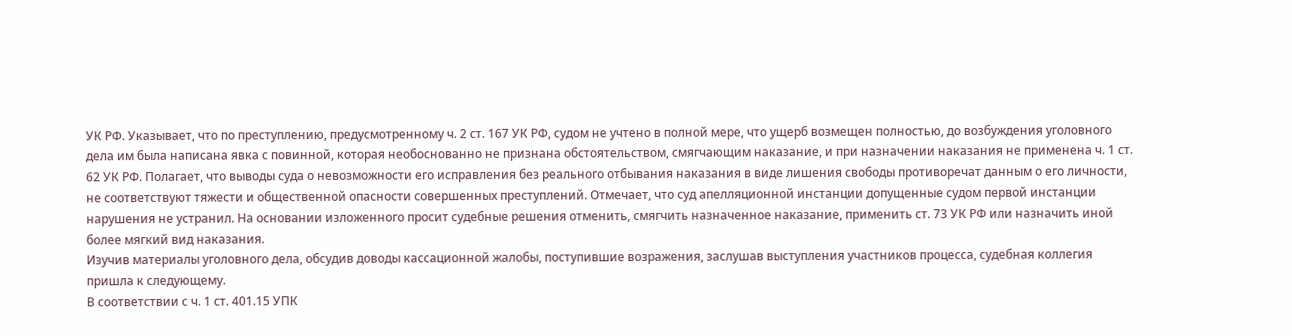УК РФ. Указывает, что по преступлению, предусмотренному ч. 2 ст. 167 УК РФ, судом не учтено в полной мере, что ущерб возмещен полностью, до возбуждения уголовного дела им была написана явка с повинной, которая необоснованно не признана обстоятельством, смягчающим наказание, и при назначении наказания не применена ч. 1 ст. 62 УК РФ. Полагает, что выводы суда о невозможности его исправления без реального отбывания наказания в виде лишения свободы противоречат данным о его личности, не соответствуют тяжести и общественной опасности совершенных преступлений. Отмечает, что суд апелляционной инстанции допущенные судом первой инстанции нарушения не устранил. На основании изложенного просит судебные решения отменить, смягчить назначенное наказание, применить ст. 73 УК РФ или назначить иной более мягкий вид наказания.
Изучив материалы уголовного дела, обсудив доводы кассационной жалобы, поступившие возражения, заслушав выступления участников процесса, судебная коллегия пришла к следующему.
В соответствии с ч. 1 ст. 401.15 УПК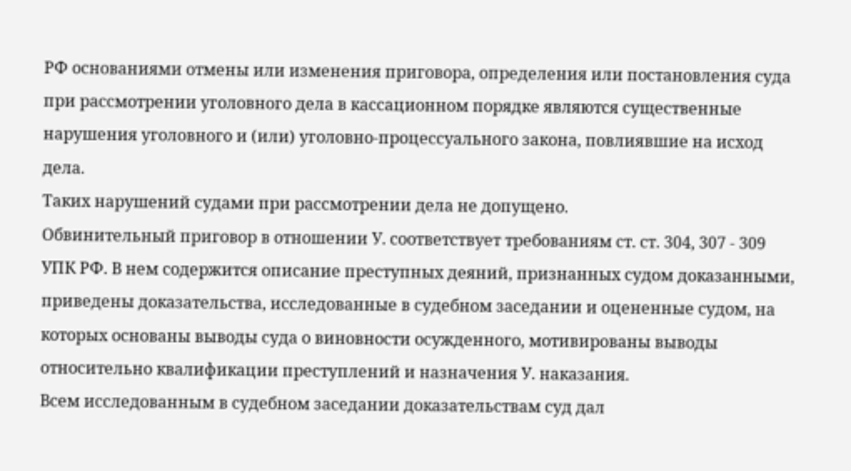РФ основаниями отмены или изменения приговора, определения или постановления суда при рассмотрении уголовного дела в кассационном порядке являются существенные нарушения уголовного и (или) уголовно-процессуального закона, повлиявшие на исход дела.
Таких нарушений судами при рассмотрении дела не допущено.
Обвинительный приговор в отношении У. соответствует требованиям ст. ст. 304, 307 - 309 УПК РФ. В нем содержится описание преступных деяний, признанных судом доказанными, приведены доказательства, исследованные в судебном заседании и оцененные судом, на которых основаны выводы суда о виновности осужденного, мотивированы выводы относительно квалификации преступлений и назначения У. наказания.
Всем исследованным в судебном заседании доказательствам суд дал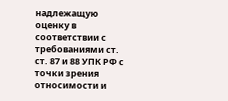надлежащую оценку в соответствии с требованиями ст. ст. 87 и 88 УПК РФ с точки зрения относимости и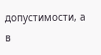допустимости, а в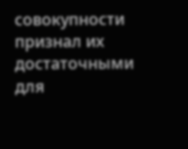совокупности признал их достаточными для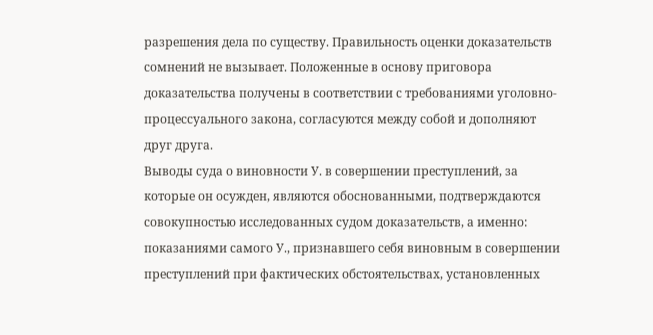разрешения дела по существу. Правильность оценки доказательств сомнений не вызывает. Положенные в основу приговора доказательства получены в соответствии с требованиями уголовно-процессуального закона, согласуются между собой и дополняют друг друга.
Выводы суда о виновности У. в совершении преступлений, за которые он осужден, являются обоснованными, подтверждаются совокупностью исследованных судом доказательств, а именно: показаниями самого У., признавшего себя виновным в совершении преступлений при фактических обстоятельствах, установленных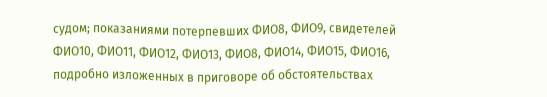судом; показаниями потерпевших ФИО8, ФИО9, свидетелей ФИО10, ФИО11, ФИО12, ФИО13, ФИО8, ФИО14, ФИО15, ФИО16, подробно изложенных в приговоре об обстоятельствах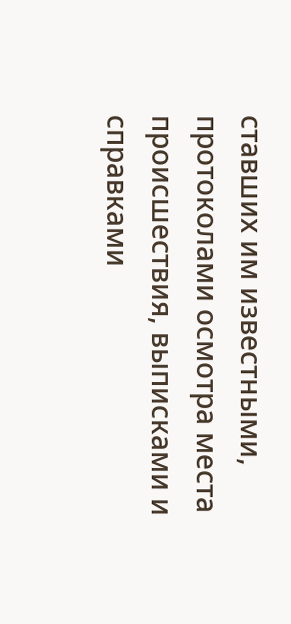ставших им известными, протоколами осмотра места происшествия, выписками и справками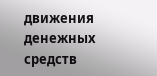движения денежных средств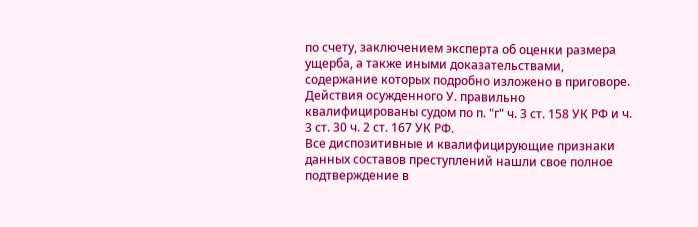по счету, заключением эксперта об оценки размера ущерба, а также иными доказательствами, содержание которых подробно изложено в приговоре.
Действия осужденного У. правильно квалифицированы судом по п. "г" ч. 3 ст. 158 УК РФ и ч. 3 ст. 30 ч. 2 ст. 167 УК РФ.
Все диспозитивные и квалифицирующие признаки данных составов преступлений нашли свое полное подтверждение в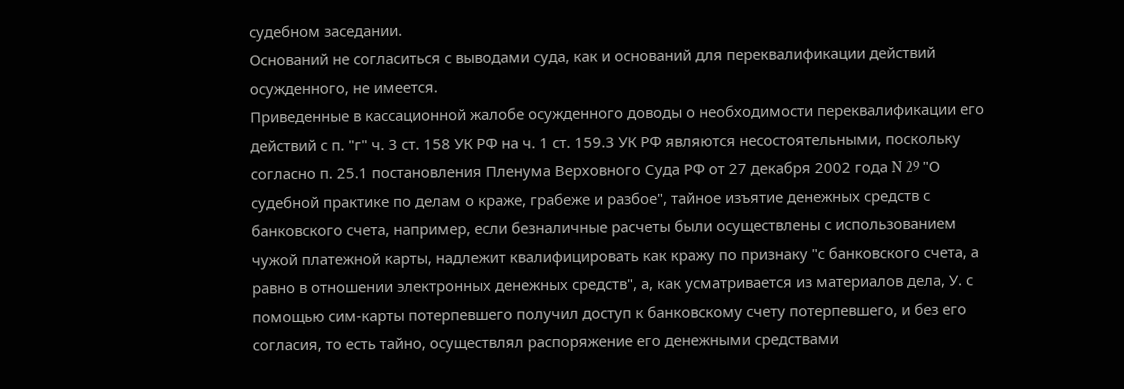судебном заседании.
Оснований не согласиться с выводами суда, как и оснований для переквалификации действий осужденного, не имеется.
Приведенные в кассационной жалобе осужденного доводы о необходимости переквалификации его действий с п. "г" ч. 3 ст. 158 УК РФ на ч. 1 ст. 159.3 УК РФ являются несостоятельными, поскольку согласно п. 25.1 постановления Пленума Верховного Суда РФ от 27 декабря 2002 года N 29 "О судебной практике по делам о краже, грабеже и разбое", тайное изъятие денежных средств с банковского счета, например, если безналичные расчеты были осуществлены с использованием чужой платежной карты, надлежит квалифицировать как кражу по признаку "с банковского счета, а равно в отношении электронных денежных средств", а, как усматривается из материалов дела, У. с помощью сим-карты потерпевшего получил доступ к банковскому счету потерпевшего, и без его согласия, то есть тайно, осуществлял распоряжение его денежными средствами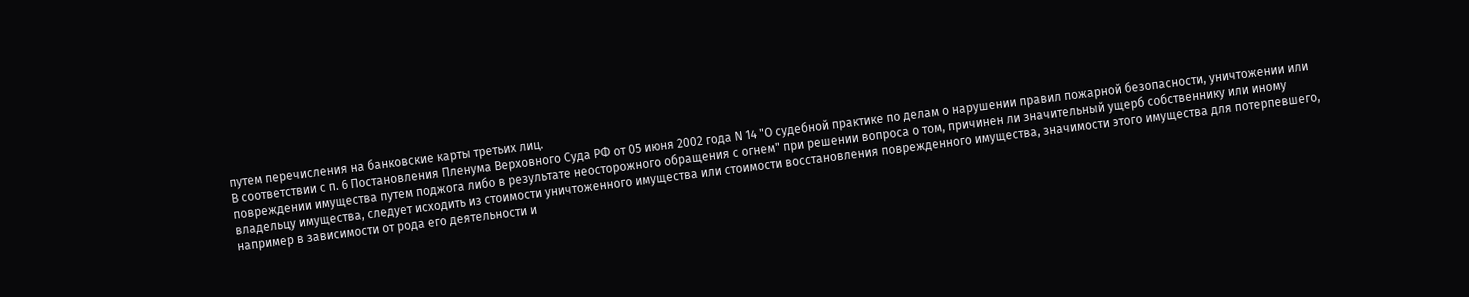путем перечисления на банковские карты третьих лиц.
В соответствии с п. 6 Постановления Пленума Верховного Суда РФ от 05 июня 2002 года N 14 "О судебной практике по делам о нарушении правил пожарной безопасности, уничтожении или повреждении имущества путем поджога либо в результате неосторожного обращения с огнем" при решении вопроса о том, причинен ли значительный ущерб собственнику или иному владельцу имущества, следует исходить из стоимости уничтоженного имущества или стоимости восстановления поврежденного имущества, значимости этого имущества для потерпевшего, например в зависимости от рода его деятельности и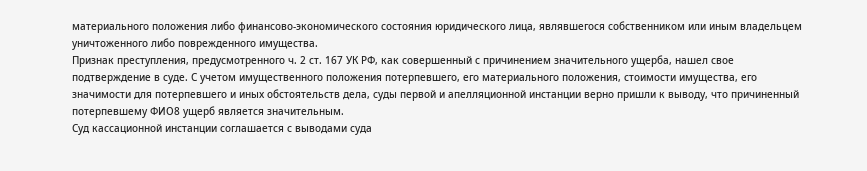материального положения либо финансово-экономического состояния юридического лица, являвшегося собственником или иным владельцем уничтоженного либо поврежденного имущества.
Признак преступления, предусмотренного ч. 2 ст. 167 УК РФ, как совершенный с причинением значительного ущерба, нашел свое подтверждение в суде. С учетом имущественного положения потерпевшего, его материального положения, стоимости имущества, его значимости для потерпевшего и иных обстоятельств дела, суды первой и апелляционной инстанции верно пришли к выводу, что причиненный потерпевшему ФИО8 ущерб является значительным.
Суд кассационной инстанции соглашается с выводами суда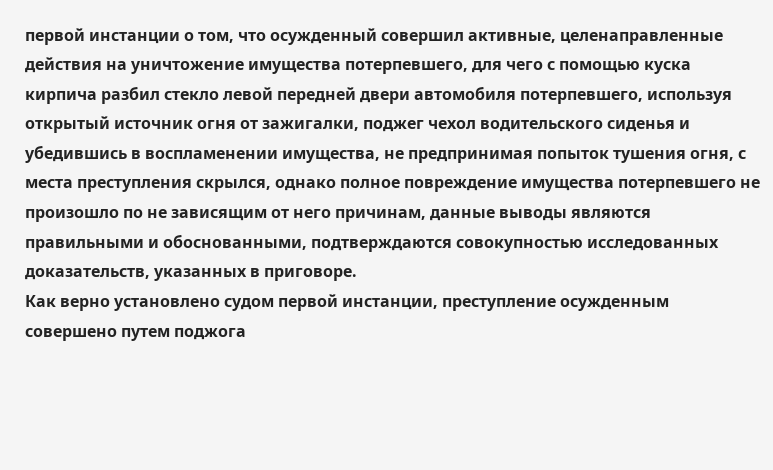первой инстанции о том, что осужденный совершил активные, целенаправленные действия на уничтожение имущества потерпевшего, для чего с помощью куска кирпича разбил стекло левой передней двери автомобиля потерпевшего, используя открытый источник огня от зажигалки, поджег чехол водительского сиденья и убедившись в воспламенении имущества, не предпринимая попыток тушения огня, с места преступления скрылся, однако полное повреждение имущества потерпевшего не произошло по не зависящим от него причинам, данные выводы являются правильными и обоснованными, подтверждаются совокупностью исследованных доказательств, указанных в приговоре.
Как верно установлено судом первой инстанции, преступление осужденным совершено путем поджога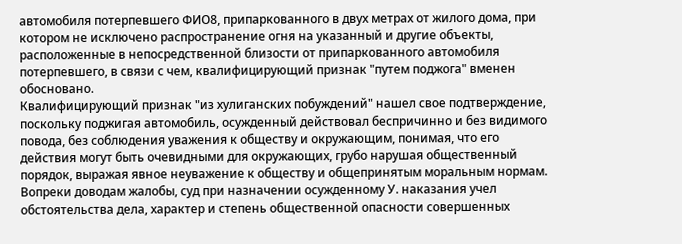автомобиля потерпевшего ФИО8, припаркованного в двух метрах от жилого дома, при котором не исключено распространение огня на указанный и другие объекты, расположенные в непосредственной близости от припаркованного автомобиля потерпевшего, в связи с чем, квалифицирующий признак "путем поджога" вменен обосновано.
Квалифицирующий признак "из хулиганских побуждений" нашел свое подтверждение, поскольку поджигая автомобиль, осужденный действовал беспричинно и без видимого повода, без соблюдения уважения к обществу и окружающим, понимая, что его действия могут быть очевидными для окружающих, грубо нарушая общественный порядок, выражая явное неуважение к обществу и общепринятым моральным нормам.
Вопреки доводам жалобы, суд при назначении осужденному У. наказания учел обстоятельства дела, характер и степень общественной опасности совершенных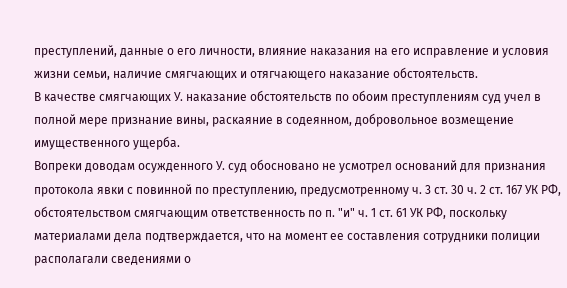преступлений, данные о его личности, влияние наказания на его исправление и условия жизни семьи, наличие смягчающих и отягчающего наказание обстоятельств.
В качестве смягчающих У. наказание обстоятельств по обоим преступлениям суд учел в полной мере признание вины, раскаяние в содеянном, добровольное возмещение имущественного ущерба.
Вопреки доводам осужденного У. суд обосновано не усмотрел оснований для признания протокола явки с повинной по преступлению, предусмотренному ч. 3 ст. 30 ч. 2 ст. 167 УК РФ, обстоятельством смягчающим ответственность по п. "и" ч. 1 ст. 61 УК РФ, поскольку материалами дела подтверждается, что на момент ее составления сотрудники полиции располагали сведениями о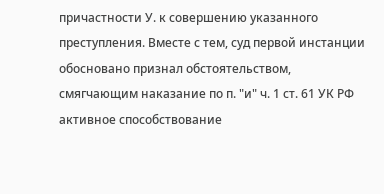причастности У. к совершению указанного преступления. Вместе с тем, суд первой инстанции обосновано признал обстоятельством, смягчающим наказание по п. "и" ч. 1 ст. 61 УК РФ активное способствование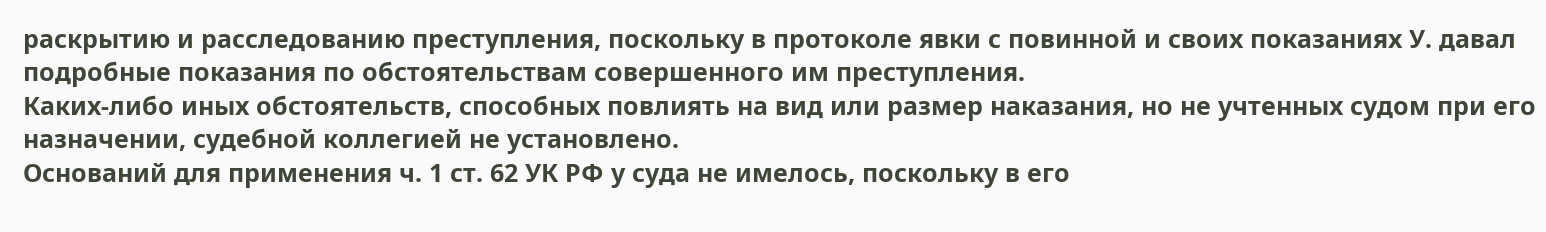раскрытию и расследованию преступления, поскольку в протоколе явки с повинной и своих показаниях У. давал подробные показания по обстоятельствам совершенного им преступления.
Каких-либо иных обстоятельств, способных повлиять на вид или размер наказания, но не учтенных судом при его назначении, судебной коллегией не установлено.
Оснований для применения ч. 1 ст. 62 УК РФ у суда не имелось, поскольку в его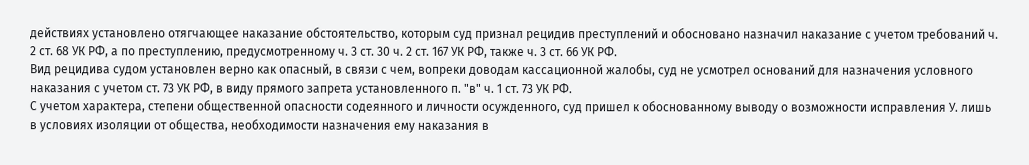действиях установлено отягчающее наказание обстоятельство, которым суд признал рецидив преступлений и обосновано назначил наказание с учетом требований ч. 2 ст. 68 УК РФ, а по преступлению, предусмотренному ч. 3 ст. 30 ч. 2 ст. 167 УК РФ, также ч. 3 ст. 66 УК РФ.
Вид рецидива судом установлен верно как опасный, в связи с чем, вопреки доводам кассационной жалобы, суд не усмотрел оснований для назначения условного наказания с учетом ст. 73 УК РФ, в виду прямого запрета установленного п. "в" ч. 1 ст. 73 УК РФ.
С учетом характера, степени общественной опасности содеянного и личности осужденного, суд пришел к обоснованному выводу о возможности исправления У. лишь в условиях изоляции от общества, необходимости назначения ему наказания в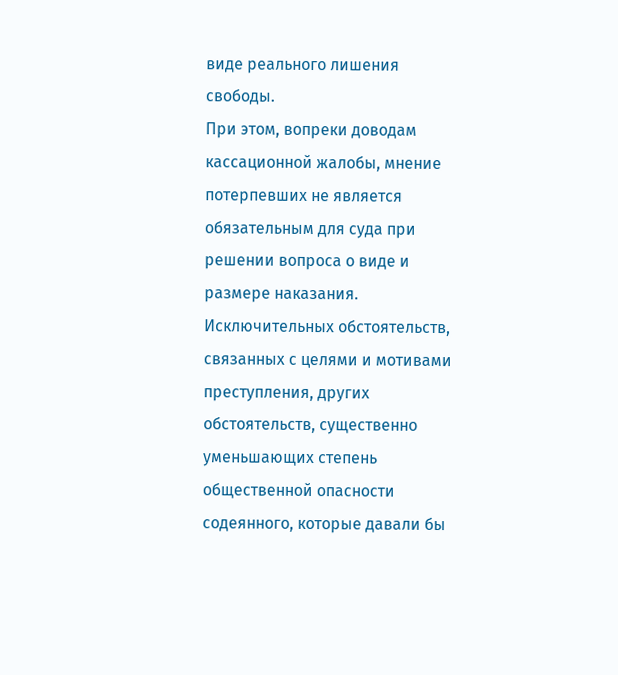виде реального лишения свободы.
При этом, вопреки доводам кассационной жалобы, мнение потерпевших не является обязательным для суда при решении вопроса о виде и размере наказания.
Исключительных обстоятельств, связанных с целями и мотивами преступления, других обстоятельств, существенно уменьшающих степень общественной опасности содеянного, которые давали бы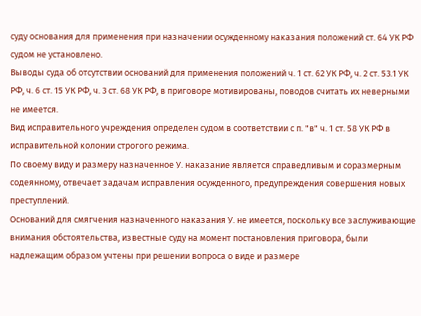суду основания для применения при назначении осужденному наказания положений ст. 64 УК РФ судом не установлено.
Выводы суда об отсутствии оснований для применения положений ч. 1 ст. 62 УК РФ, ч. 2 ст. 53.1 УК РФ, ч. 6 ст. 15 УК РФ, ч. 3 ст. 68 УК РФ, в приговоре мотивированы, поводов считать их неверными не имеется.
Вид исправительного учреждения определен судом в соответствии с п. "в" ч. 1 ст. 58 УК РФ в исправительной колонии строгого режима.
По своему виду и размеру назначенное У. наказание является справедливым и соразмерным содеянному, отвечает задачам исправления осужденного, предупреждения совершения новых преступлений.
Оснований для смягчения назначенного наказания У. не имеется, поскольку все заслуживающие внимания обстоятельства, известные суду на момент постановления приговора, были надлежащим образом учтены при решении вопроса о виде и размере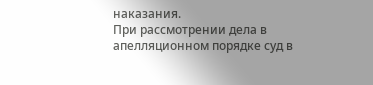наказания.
При рассмотрении дела в апелляционном порядке суд в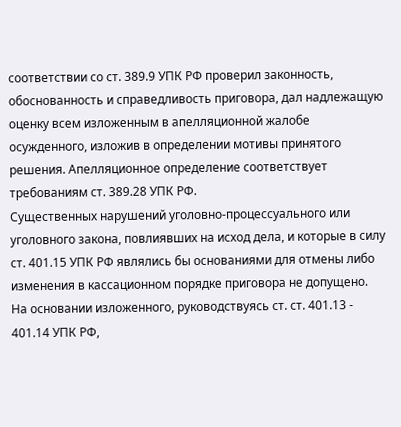соответствии со ст. 389.9 УПК РФ проверил законность, обоснованность и справедливость приговора, дал надлежащую оценку всем изложенным в апелляционной жалобе осужденного, изложив в определении мотивы принятого решения. Апелляционное определение соответствует требованиям ст. 389.28 УПК РФ.
Существенных нарушений уголовно-процессуального или уголовного закона, повлиявших на исход дела, и которые в силу ст. 401.15 УПК РФ являлись бы основаниями для отмены либо изменения в кассационном порядке приговора не допущено.
На основании изложенного, руководствуясь ст. ст. 401.13 - 401.14 УПК РФ,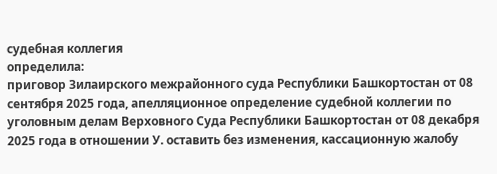судебная коллегия
определила:
приговор Зилаирского межрайонного суда Республики Башкортостан от 08 сентября 2025 года, апелляционное определение судебной коллегии по уголовным делам Верховного Суда Республики Башкортостан от 08 декабря 2025 года в отношении У. оставить без изменения, кассационную жалобу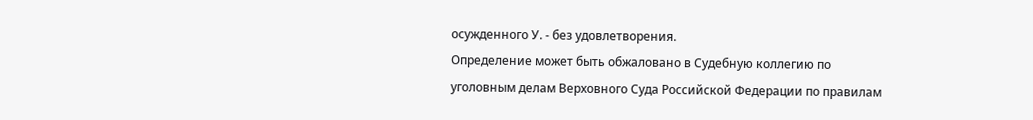осужденного У. - без удовлетворения.
Определение может быть обжаловано в Судебную коллегию по уголовным делам Верховного Суда Российской Федерации по правилам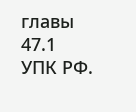главы 47.1 УПК РФ.